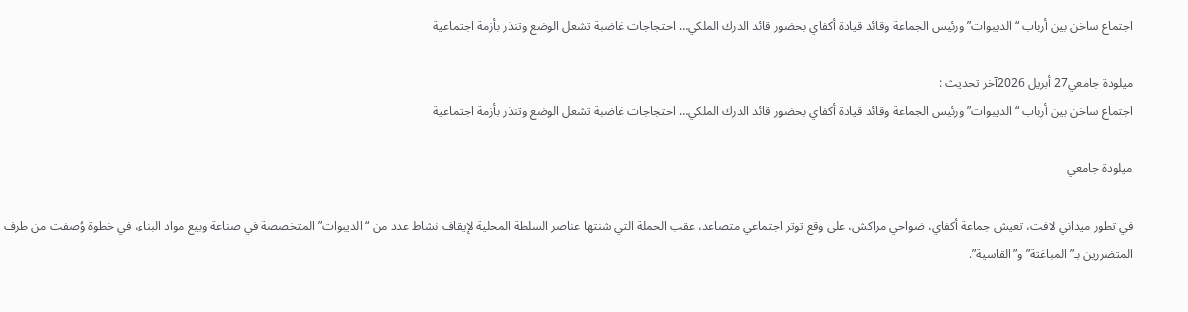اجتماع ساخن بين أرباب “الديبوات” ورئيس الجماعة وقائد قيادة أكفاي بحضور قائد الدرك الملكي… احتجاجات غاضبة تشعل الوضع وتنذر بأزمة اجتماعية

ميلودة جامعي27 أبريل 2026آخر تحديث :
اجتماع ساخن بين أرباب “الديبوات” ورئيس الجماعة وقائد قيادة أكفاي بحضور قائد الدرك الملكي… احتجاجات غاضبة تشعل الوضع وتنذر بأزمة اجتماعية

ميلودة جامعي

في تطور ميداني لافت، تعيش جماعة أكفاي، ضواحي مراكش، على وقع توتر اجتماعي متصاعد، عقب الحملة التي شنتها عناصر السلطة المحلية لإيقاف نشاط عدد من “الديبوات” المتخصصة في صناعة وبيع مواد البناء، في خطوة وُصفت من طرف المتضررين بـ”المباغتة” و”القاسية”.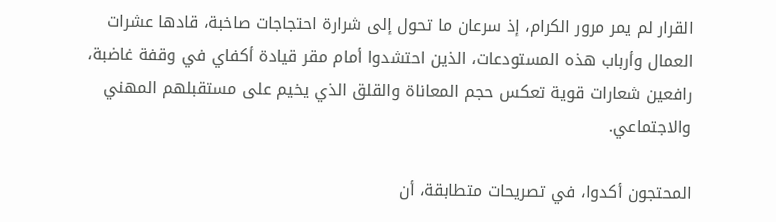القرار لم يمر مرور الكرام، إذ سرعان ما تحول إلى شرارة احتجاجات صاخبة، قادها عشرات العمال وأرباب هذه المستودعات، الذين احتشدوا أمام مقر قيادة أكفاي في وقفة غاضبة، رافعين شعارات قوية تعكس حجم المعاناة والقلق الذي يخيم على مستقبلهم المهني والاجتماعي.

المحتجون أكدوا، في تصريحات متطابقة، أن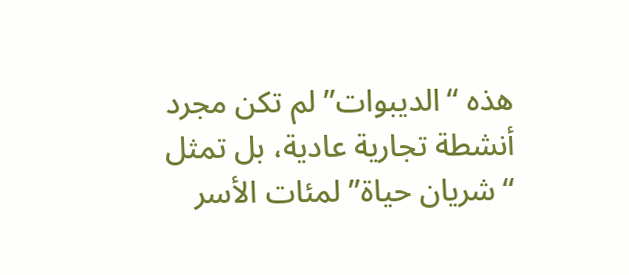هذه “الديبوات” لم تكن مجرد أنشطة تجارية عادية، بل تمثل “شريان حياة” لمئات الأسر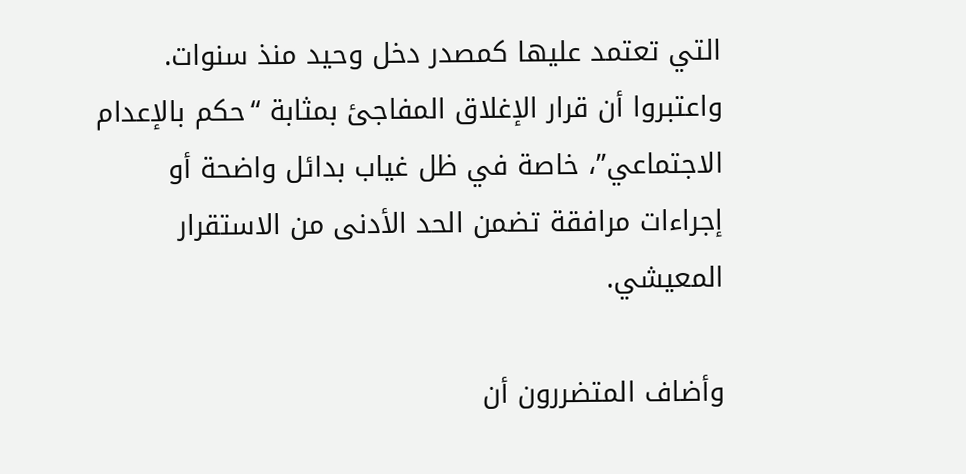التي تعتمد عليها كمصدر دخل وحيد منذ سنوات. واعتبروا أن قرار الإغلاق المفاجئ بمثابة “حكم بالإعدام الاجتماعي”، خاصة في ظل غياب بدائل واضحة أو إجراءات مرافقة تضمن الحد الأدنى من الاستقرار المعيشي.

وأضاف المتضررون أن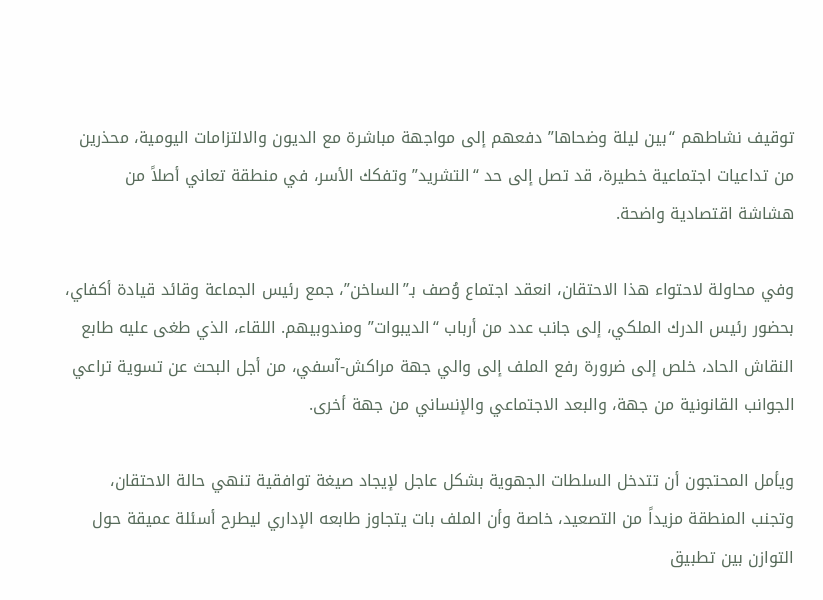توقيف نشاطهم “بين ليلة وضحاها” دفعهم إلى مواجهة مباشرة مع الديون والالتزامات اليومية، محذرين من تداعيات اجتماعية خطيرة، قد تصل إلى حد “التشريد” وتفكك الأسر، في منطقة تعاني أصلاً من هشاشة اقتصادية واضحة.

وفي محاولة لاحتواء هذا الاحتقان، انعقد اجتماع وُصف بـ”الساخن”، جمع رئيس الجماعة وقائد قيادة أكفاي، بحضور رئيس الدرك الملكي، إلى جانب عدد من أرباب “الديبوات” ومندوبيهم. اللقاء، الذي طغى عليه طابع النقاش الحاد، خلص إلى ضرورة رفع الملف إلى والي جهة مراكش-آسفي، من أجل البحث عن تسوية تراعي الجوانب القانونية من جهة، والبعد الاجتماعي والإنساني من جهة أخرى.

ويأمل المحتجون أن تتدخل السلطات الجهوية بشكل عاجل لإيجاد صيغة توافقية تنهي حالة الاحتقان، وتجنب المنطقة مزيداً من التصعيد، خاصة وأن الملف بات يتجاوز طابعه الإداري ليطرح أسئلة عميقة حول التوازن بين تطبيق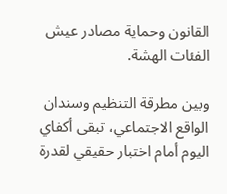القانون وحماية مصادر عيش الفئات الهشة.

وبين مطرقة التنظيم وسندان الواقع الاجتماعي، تبقى أكفاي اليوم أمام اختبار حقيقي لقدرة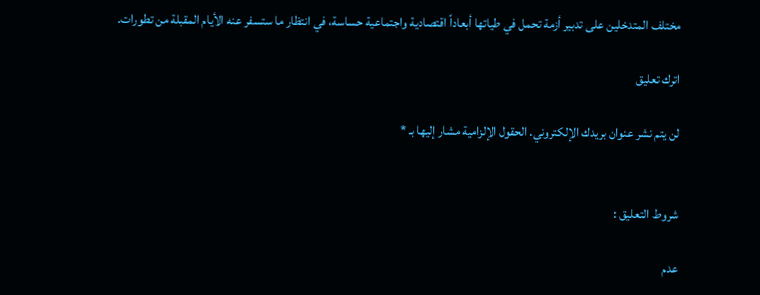مختلف المتدخلين على تدبير أزمة تحمل في طياتها أبعاداً اقتصادية واجتماعية حساسة، في انتظار ما ستسفر عنه الأيام المقبلة من تطورات.

اترك تعليق

لن يتم نشر عنوان بريدك الإلكتروني. الحقول الإلزامية مشار إليها بـ *


شروط التعليق :

عدم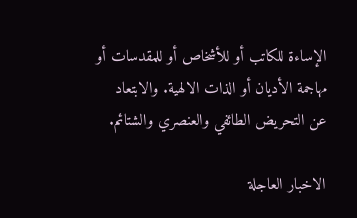الإساءة للكاتب أو للأشخاص أو للمقدسات أو مهاجمة الأديان أو الذات الالهية. والابتعاد عن التحريض الطائفي والعنصري والشتائم.

الاخبار العاجلة